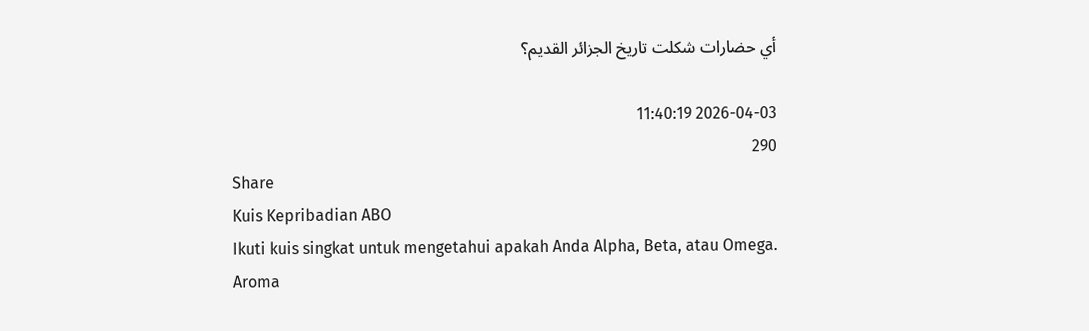أي حضارات شكلت تاريخ الجزائر القديم؟

2026-04-03 11:40:19
290
Share
Kuis Kepribadian ABO
Ikuti kuis singkat untuk mengetahui apakah Anda Alpha, Beta, atau Omega.
Aroma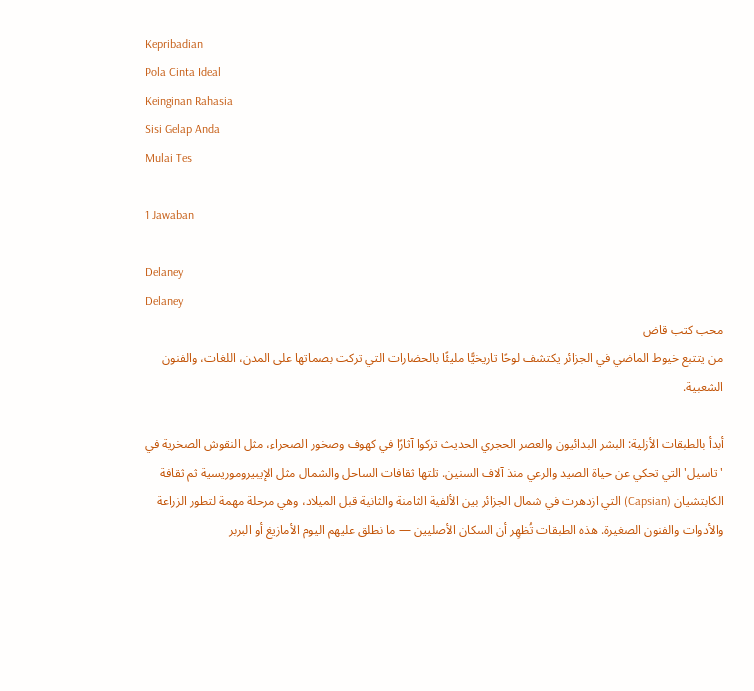Kepribadian
Pola Cinta Ideal
Keinginan Rahasia
Sisi Gelap Anda
Mulai Tes

1 Jawaban

Delaney
Delaney
محب كتب قاض
من يتتبع خيوط الماضي في الجزائر يكتشف لوحًا تاريخيًّا مليئًا بالحضارات التي تركت بصماتها على المدن، اللغات، والفنون الشعبية.

أبدأ بالطبقات الأزلية: البشر البدائيون والعصر الحجري الحديث تركوا آثارًا في كهوف وصخور الصحراء، مثل النقوش الصخرية في 'تاسيل' التي تحكي عن حياة الصيد والرعي منذ آلاف السنين. تلتها ثقافات الساحل والشمال مثل الإيبيروموريسية ثم ثقافة الكابتشيان (Capsian) التي ازدهرت في شمال الجزائر بين الألفية الثامنة والثانية قبل الميلاد، وهي مرحلة مهمة لتطور الزراعة والأدوات والفنون الصغيرة. هذه الطبقات تُظهِر أن السكان الأصليين — ما نطلق عليهم اليوم الأمازيغ أو البربر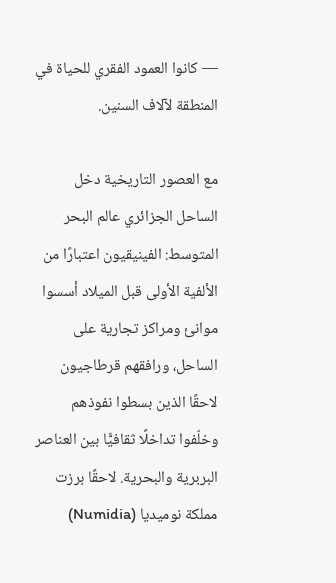— كانوا العمود الفقري للحياة في المنطقة لآلاف السنين.

مع العصور التاريخية دخل الساحل الجزائري عالم البحر المتوسط: الفينيقيون اعتبارًا من الألفية الأولى قبل الميلاد أسسوا موانئ ومراكز تجارية على الساحل، ورافقهم قرطاجيون لاحقًا الذين بسطوا نفوذهم وخلّفوا تداخلًا ثقافيًّا بين العناصر البربرية والبحرية. لاحقًا برزت مملكة نوميديا (Numidia)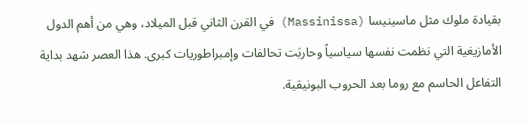بقيادة ملوك مثل ماسينيسا (Massinissa) في القرن الثاني قبل الميلاد، وهي من أهم الدول الأمازيغية التي نظمت نفسها سياسياً وحاربَت تحالفات وإمبراطوريات كبرى. هذا العصر شهد بداية التفاعل الحاسم مع روما بعد الحروب البونيقية.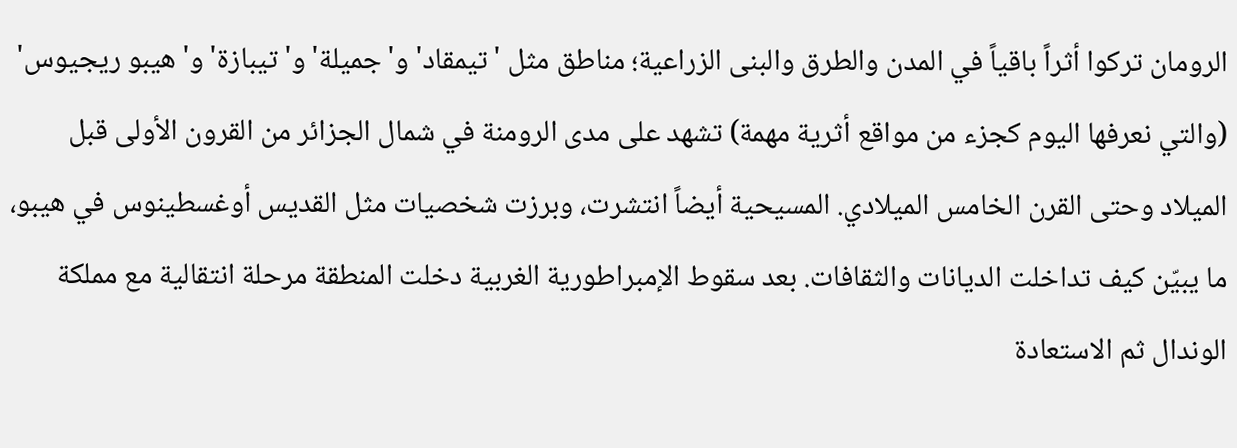الرومان تركوا أثراً باقياً في المدن والطرق والبنى الزراعية؛ مناطق مثل 'تيمقاد' و'جميلة' و'تيبازة' و'هيبو ريجيوس' (والتي نعرفها اليوم كجزء من مواقع أثرية مهمة) تشهد على مدى الرومنة في شمال الجزائر من القرون الأولى قبل الميلاد وحتى القرن الخامس الميلادي. المسيحية أيضاً انتشرت، وبرزت شخصيات مثل القديس أوغسطينوس في هيبو، ما يبيّن كيف تداخلت الديانات والثقافات. بعد سقوط الإمبراطورية الغربية دخلت المنطقة مرحلة انتقالية مع مملكة الوندال ثم الاستعادة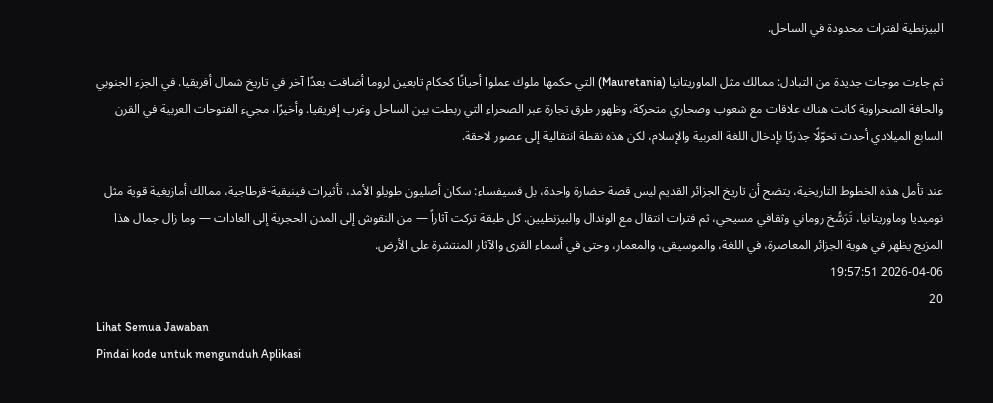البيزنطية لفترات محدودة في الساحل.

ثم جاءت موجات جديدة من التبادل: ممالك مثل الماوريتانيا (Mauretania) التي حكمها ملوك عملوا أحيانًا كحكام تابعين لروما أضافت بعدًا آخر في تاريخ شمال أفريقيا. في الجزء الجنوبي والحافة الصحراوية كانت هناك علاقات مع شعوب وصحاري متحركة، وظهور طرق تجارة عبر الصحراء التي ربطت بين الساحل وغرب إفريقيا. وأخيرًا، مجيء الفتوحات العربية في القرن السابع الميلادي أحدث تحوّلًا جذريًا بإدخال اللغة العربية والإسلام، لكن هذه نقطة انتقالية إلى عصور لاحقة.

عند تأمل هذه الخطوط التاريخية، يتضح أن تاريخ الجزائر القديم ليس قصة حضارة واحدة، بل فسيفساء: سكان أصليون طويلو الأمد، تأثيرات فينيقية-قرطاجية، ممالك أمازيغية قوية مثل نوميديا وماوريتانيا، تَرَسُّخ روماني وثقافي مسيحي، ثم فترات انتقال مع الوندال والبيزنطيين. كل طبقة تركت آثاراً — من النقوش إلى المدن الحجرية إلى العادات — وما زال جمال هذا المزيج يظهر في هوية الجزائر المعاصرة، في اللغة، والموسيقى، والمعمار، وحتى في أسماء القرى والآثار المنتشرة على الأرض.
2026-04-06 19:57:51
20
Lihat Semua Jawaban
Pindai kode untuk mengunduh Aplikasi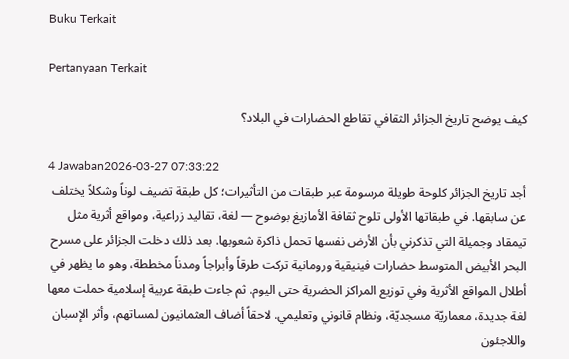Buku Terkait

Pertanyaan Terkait

كيف يوضح تاريخ الجزائر الثقافي تقاطع الحضارات في البلاد؟

4 Jawaban2026-03-27 07:33:22
أجد تاريخ الجزائر كلوحة طويلة مرسومة عبر طبقات من التأثيرات؛ كل طبقة تضيف لوناً وشكلاً يختلف عن سابقها. في طبقاتها الأولى تلوح ثقافة الأمازيغ بوضوح — لغة، تقاليد زراعية، ومواقع أثرية مثل تيمقاد وجميلة التي تذكرني بأن الأرض نفسها تحمل ذاكرة شعوبها. بعد ذلك دخلت الجزائر على مسرح البحر الأبيض المتوسط حضارات فينيقية ورومانية تركت طرقاً وأبراجاً ومدناً مخططة، وهو ما يظهر في أطلال المواقع الأثرية وفي توزيع المراكز الحضرية حتى اليوم. ثم جاءت طبقة عربية إسلامية حملت معها لغة جديدة، معماريّة مسجديّة، ونظام قانوني وتعليمي. لاحقاً أضاف العثمانيون لمساتهم، وأثر الإسبان واللاجئون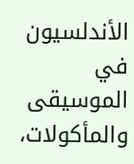الأندلسيون في الموسيقى والمأكولات،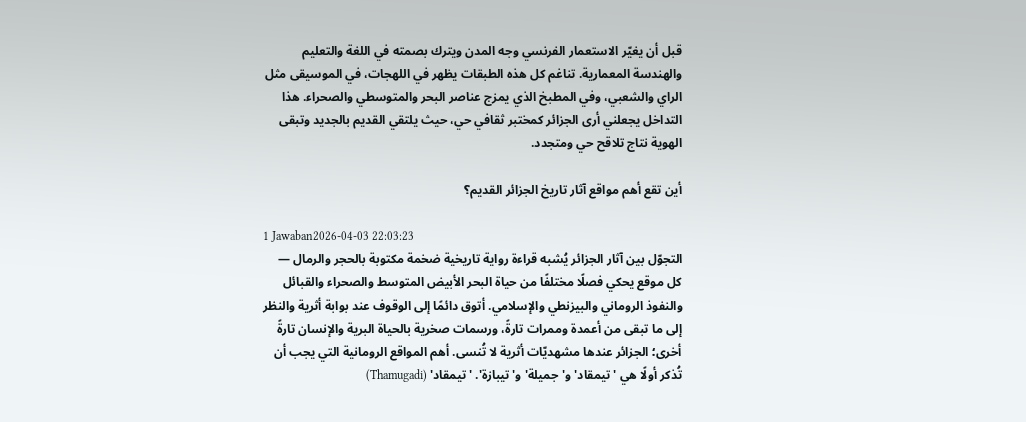قبل أن يغيّر الاستعمار الفرنسي وجه المدن ويترك بصمته في اللغة والتعليم والهندسة المعمارية. تناغم كل هذه الطبقات يظهر في اللهجات، في الموسيقى مثل الراي والشعبي، وفي المطبخ الذي يمزج عناصر البحر والمتوسطي والصحراء. هذا التداخل يجعلني أرى الجزائر كمختبر ثقافي حي، حيث يلتقي القديم بالجديد وتبقى الهوية نتاج تلاقح حي ومتجدد.

أين تقع أهم مواقع آثار تاريخ الجزائر القديم؟

1 Jawaban2026-04-03 22:03:23
التجوّل بين آثار الجزائر يُشبه قراءة رواية تاريخية ضخمة مكتوبة بالحجر والرمال — كل موقع يحكي فصلًا مختلفًا من حياة البحر الأبيض المتوسط والصحراء والقبائل والنفوذ الروماني والبيزنطي والإسلامي. أتوق دائمًا إلى الوقوف عند بوابة أثرية والنظر إلى ما تبقى من أعمدة وممرات تارةً، ورسمات صخرية بالحياة البرية والإنسان تارةً أخرى؛ الجزائر عندها مشهديّات أثرية لا تُنسى. أهم المواقع الرومانية التي يجب أن تُذكر أولًا هي 'تيمقاد' و'جميلة' و'تيبازة'. 'تيمقاد' (Thamugadi)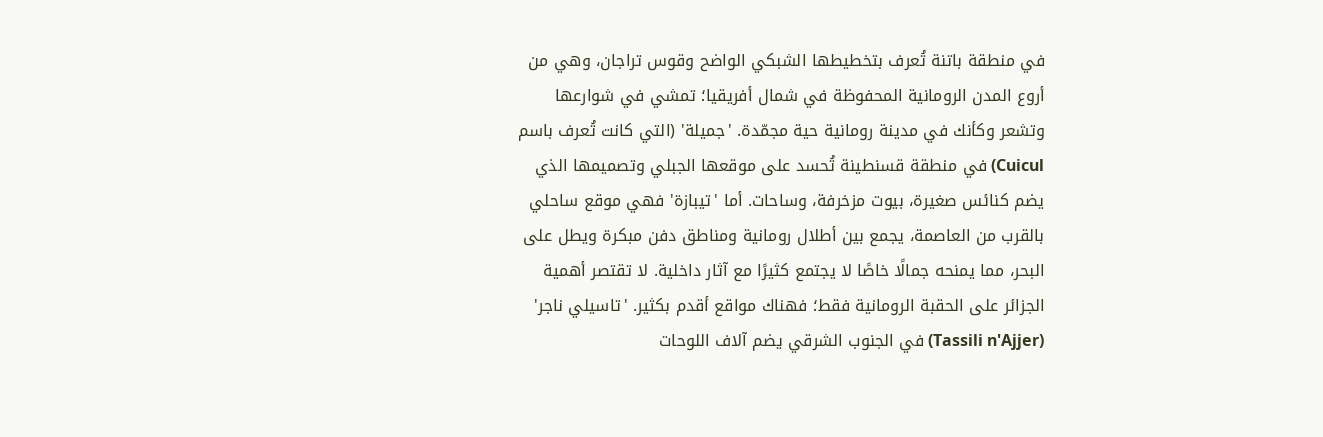في منطقة باتنة تُعرف بتخطيطها الشبكي الواضح وقوس تراجان، وهي من أروع المدن الرومانية المحفوظة في شمال أفريقيا؛ تمشي في شوارعها وتشعر وكأنك في مدينة رومانية حية مجمّدة. 'جميلة' (التي كانت تُعرف باسم Cuicul) في منطقة قسنطينة تُحسد على موقعها الجبلي وتصميمها الذي يضم كنائس صغيرة، بيوت مزخرفة، وساحات. أما 'تيبازة' فهي موقع ساحلي بالقرب من العاصمة، يجمع بين أطلال رومانية ومناطق دفن مبكرة ويطل على البحر، مما يمنحه جمالًا خاصًا لا يجتمع كثيرًا مع آثار داخلية. لا تقتصر أهمية الجزائر على الحقبة الرومانية فقط؛ فهناك مواقع أقدم بكثير. 'تاسيلي ناجر' (Tassili n'Ajjer) في الجنوب الشرقي يضم آلاف اللوحات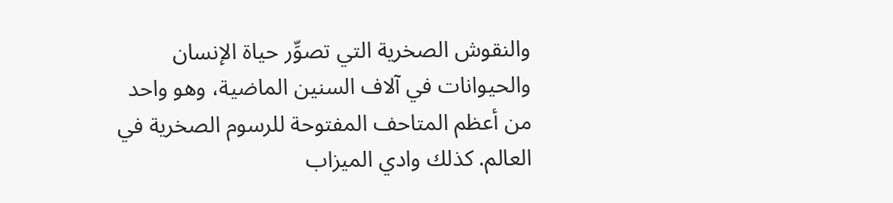والنقوش الصخرية التي تصوِّر حياة الإنسان والحيوانات في آلاف السنين الماضية، وهو واحد من أعظم المتاحف المفتوحة للرسوم الصخرية في العالم. كذلك وادي الميزاب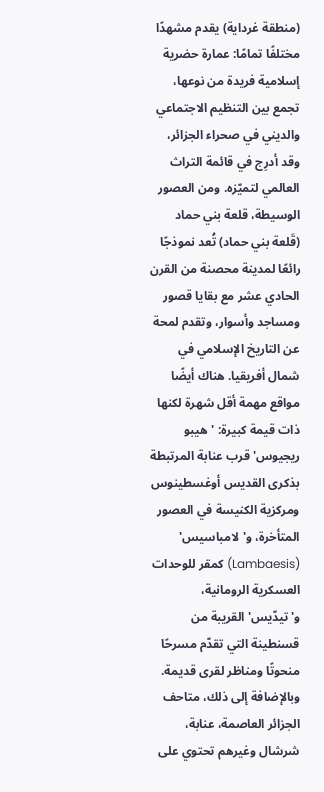(منطقة غرداية) يقدم مشهدًا مختلفًا تمامًا: عمارة حضرية إسلامية فريدة من نوعها، تجمع بين التنظيم الاجتماعي والديني في صحراء الجزائر، وقد أدرِج في قائمة التراث العالمي لتميّزه. ومن العصور الوسيطة، قلعة بني حماد (قَلعة بني حماد) تُعد نموذجًا رائعًا لمدينة محصنة من القرن الحادي عشر مع بقايا قصور ومساجد وأسوار، وتقدم لمحة عن التاريخ الإسلامي في شمال أفريقيا. هناك أيضًا مواقع مهمة أقل شهرة لكنها ذات قيمة كبيرة: 'هيبو ريجيوس' قرب عنابة المرتبطة بذكرى القديس أوغسطينوس ومركزية الكنيسة في العصور المتأخرة، و'لامباسيس' (Lambaesis) كمقر للوحدات العسكرية الرومانية، و'تيدّيس' القريبة من قسنطينة التي تقدّم مسرحًا منحوتًا ومناظر لقرى قديمة. وبالإضافة إلى ذلك، متاحف الجزائر العاصمة، عنابة، شرشال وغيرهم تحتوي على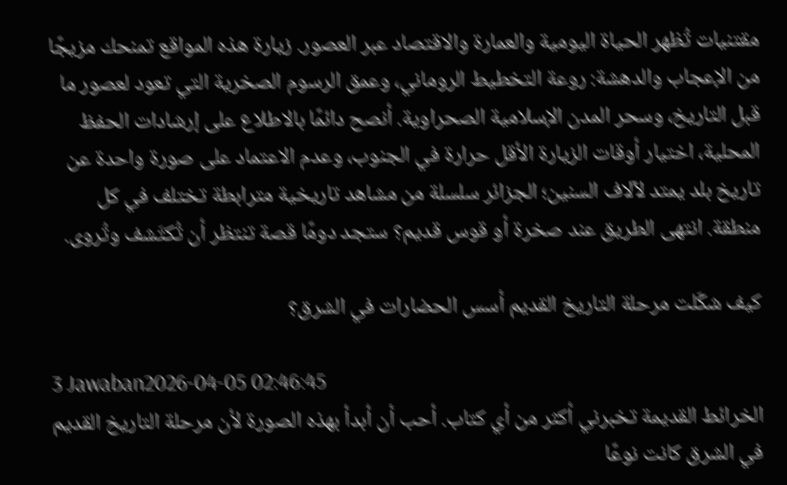مقتنيات تُظهر الحياة اليومية والعمارة والاقتصاد عبر العصور. زيارة هذه المواقع تمنحك مزيجًا من الإعجاب والدهشة: روعة التخطيط الروماني، وعمق الرسوم الصخرية التي تعود لعصور ما قبل التاريخ، وسحر المدن الإسلامية الصحراوية. أنصح دائمًا بالاطلاع على إرشادات الحفظ المحلية، اختيار أوقات الزيارة الأقل حرارة في الجنوب، وعدم الاعتماد على صورة واحدة عن تاريخ بلد يمتد لآلاف السنين؛ الجزائر سلسلة من مشاهد تاريخية مترابطة تختلف في كل منطقة. انتهى الطريق عند صخرة أو قوس قديم؟ ستجد دومًا قصة تنتظر أن تُكتَشف وتُروى.

كيف شكّلت مرحلة التاريخ القديم أسس الحضارات في الشرق؟

3 Jawaban2026-04-05 02:46:45
الخرائط القديمة تخبرني أكثر من أي كتاب. أحب أن أبدأ بهذه الصورة لأن مرحلة التاريخ القديم في الشرق كانت نوعًا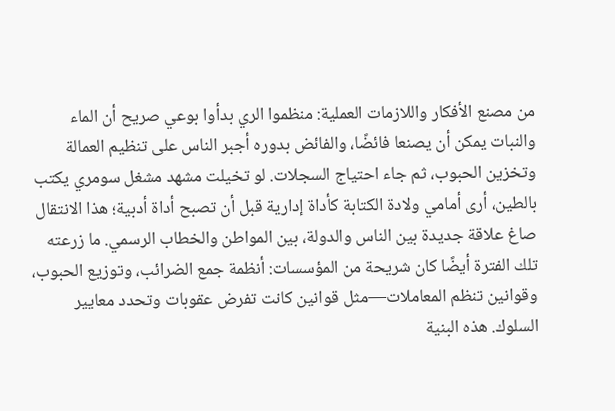من مصنع الأفكار واللازمات العملية: منظموا الري بدأوا بوعي صريح أن الماء والنبات يمكن أن يصنعا فائضًا، والفائض بدوره أجبر الناس على تنظيم العمالة وتخزين الحبوب، ثم جاء احتياج السجلات. لو تخيلت مشهد مشغل سومري يكتب بالطين، أرى أمامي ولادة الكتابة كأداة إدارية قبل أن تصبح أداة أدبية؛ هذا الانتقال صاغ علاقة جديدة بين الناس والدولة، بين المواطن والخطاب الرسمي. ما زرعته تلك الفترة أيضًا كان شريحة من المؤسسات: أنظمة جمع الضرائب، وتوزيع الحبوب، وقوانين تنظم المعاملات—مثل قوانين كانت تفرض عقوبات وتحدد معايير السلوك. هذه البنية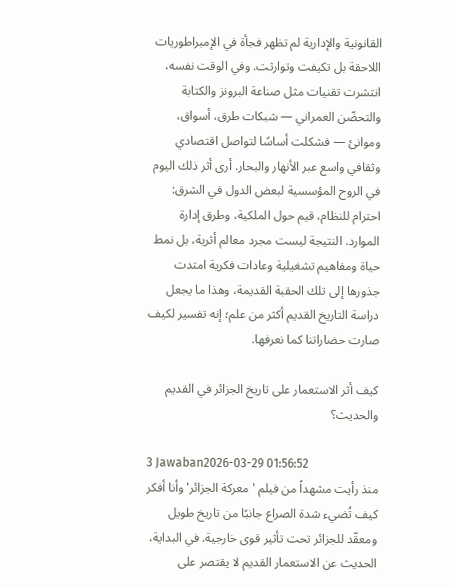القانونية والإدارية لم تظهر فجأة في الإمبراطوريات اللاحقة بل تكيفت وتوارثت. وفي الوقت نفسه، انتشرت تقنيات مثل صناعة البرونز والكتابة والتحضّن العمراني — شبكات طرق، أسواق، وموانئ — فشكلت أساسًا لتواصل اقتصادي وثقافي واسع عبر الأنهار والبحار. أرى أثر ذلك اليوم في الروح المؤسسية لبعض الدول في الشرق: احترام للنظام، قيم حول الملكية، وطرق إدارة الموارد. النتيجة ليست مجرد معالم أثرية، بل نمط حياة ومفاهيم تشغيلية وعادات فكرية امتدت جذورها إلى تلك الحقبة القديمة، وهذا ما يجعل دراسة التاريخ القديم أكثر من علم؛ إنه تفسير لكيف صارت حضاراتنا كما نعرفها.

كيف أثر الاستعمار على تاريخ الجزائر في القديم والحديث؟

3 Jawaban2026-03-29 01:56:52
منذ رأيت مشهداً من فيلم 'معركة الجزائر' وأنا أفكر كيف تُضيء شدة الصراع جانبًا من تاريخ طويل ومعقّد للجزائر تحت تأثير قوى خارجية. في البداية، الحديث عن الاستعمار القديم لا يقتصر على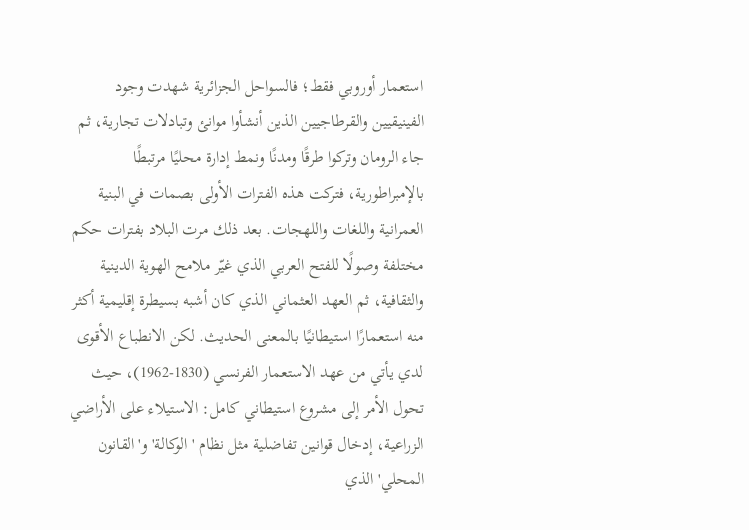استعمار أوروبي فقط؛ فالسواحل الجزائرية شهدت وجود الفينيقيين والقرطاجيين الذين أنشأوا موانئ وتبادلات تجارية، ثم جاء الرومان وتركوا طرقًا ومدنًا ونمط إدارة محليًا مرتبطًا بالإمبراطورية، فتركت هذه الفترات الأولى بصمات في البنية العمرانية واللغات واللهجات. بعد ذلك مرت البلاد بفترات حكم مختلفة وصولًا للفتح العربي الذي غيّر ملامح الهوية الدينية والثقافية، ثم العهد العثماني الذي كان أشبه بسيطرة إقليمية أكثر منه استعمارًا استيطانيًا بالمعنى الحديث. لكن الانطباع الأقوى لدي يأتي من عهد الاستعمار الفرنسي (1830-1962)، حيث تحول الأمر إلى مشروع استيطاني كامل: الاستيلاء على الأراضي الزراعية، إدخال قوانين تفاضلية مثل نظام 'الوكالة' و'القانون المحلي' الذي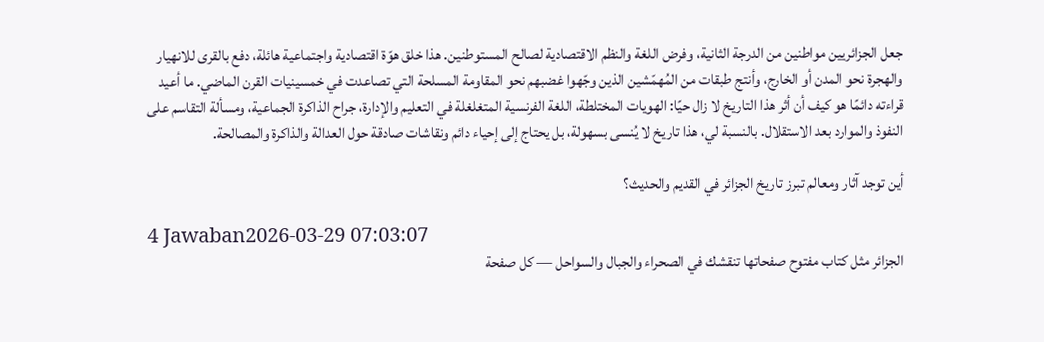جعل الجزائريين مواطنين من الدرجة الثانية، وفرض اللغة والنظم الاقتصادية لصالح المستوطنين. هذا خلق هوّة اقتصادية واجتماعية هائلة، دفع بالقرى للانهيار والهجرة نحو المدن أو الخارج، وأنتج طبقات من المُهمّشين الذين وجّهوا غضبهم نحو المقاومة المسلحة التي تصاعدت في خمسينيات القرن الماضي. ما أعيد قراءته دائمًا هو كيف أن أثر هذا التاريخ لا زال حيًا: الهويات المختلطة، اللغة الفرنسية المتغلغلة في التعليم والإدارة، جراح الذاكرة الجماعية، ومسألة التقاسم على النفوذ والموارد بعد الاستقلال. بالنسبة لي، هذا تاريخ لا يُنسى بسهولة، بل يحتاج إلى إحياء دائم ونقاشات صادقة حول العدالة والذاكرة والمصالحة.

أين توجد آثار ومعالم تبرز تاريخ الجزائر في القديم والحديث؟

4 Jawaban2026-03-29 07:03:07
الجزائر مثل كتاب مفتوح صفحاتها تنقشك في الصحراء والجبال والسواحل — كل صفحة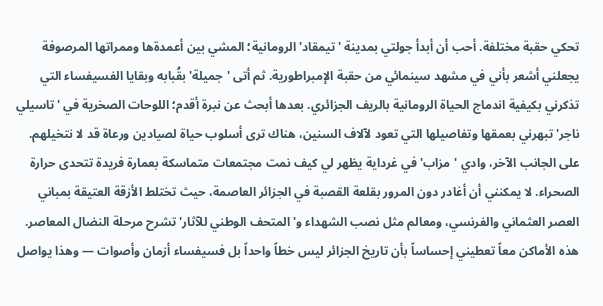تحكي حقبة مختلفة. أحب أن أبدأ جولتي بمدينة 'تيمقاد' الرومانية؛ المشي بين أعمدةها وممراتها المرصوفة يجعلني أشعر بأني في مشهد سينمائي من حقبة الإمبراطورية. ثم أتى 'جميلة' بقُبابه وبقايا الفسيفساء التي تذكرني بكيفية اندماج الحياة الرومانية بالريف الجزائري. بعدها أبحث عن نبرة أقدم؛ اللوحات الصخرية في 'تاسيلي ناجر' تبهرني بعمقها وتفاصيلها التي تعود لآلاف السنين، هناك ترى أسلوب حياة لصيادين ورعاة قد لا نتخيلهم. على الجانب الآخر، وادي 'مزاب' في غرداية يظهر لي كيف نمت مجتمعات متماسكة بعمارة فريدة تتحدى حرارة الصحراء. لا يمكنني أن أغادر دون المرور بقلعة القصبة في الجزائر العاصمة، حيث تختلط الأزقة العتيقة بمباني العصر العثماني والفرنسي، ومعالم مثل نصب الشهداء و'المتحف الوطني للآثار' تشرح مرحلة النضال المعاصر. هذه الأماكن معاً تعطيني إحساساً بأن تاريخ الجزائر ليس خطاً واحداً بل فسيفساء أزمان وأصوات — وهذا يواصل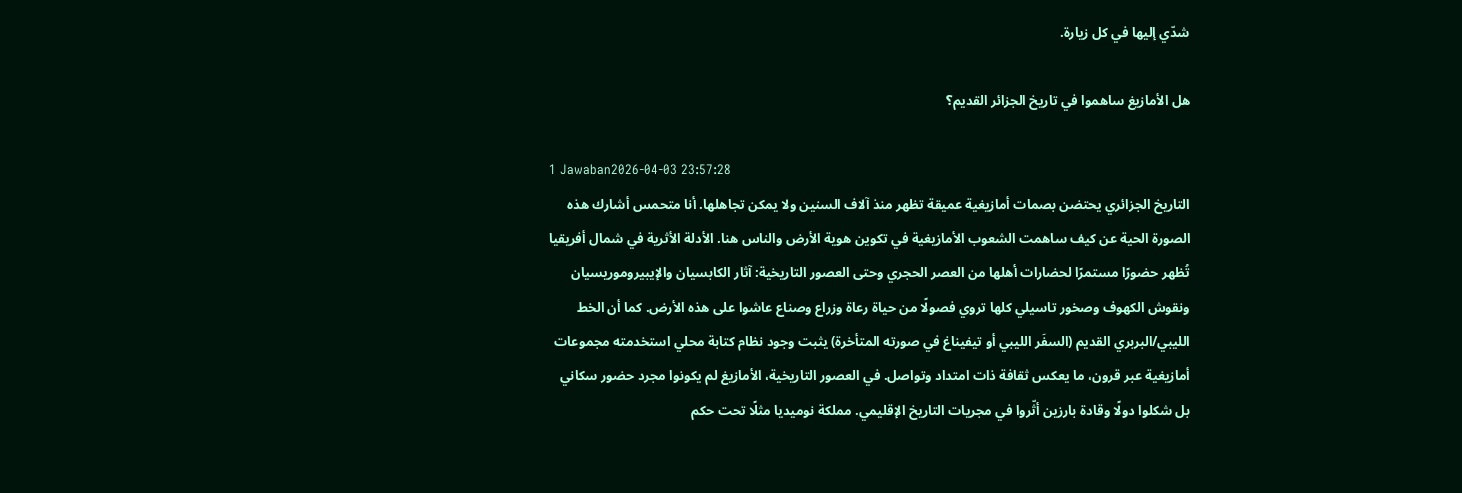شدّي إليها في كل زيارة.

هل الأمازيغ ساهموا في تاريخ الجزائر القديم؟

1 Jawaban2026-04-03 23:57:28
التاريخ الجزائري يحتضن بصمات أمازيغية عميقة تظهر منذ آلاف السنين ولا يمكن تجاهلها. أنا متحمس أشارك هذه الصورة الحية عن كيف ساهمت الشعوب الأمازيغية في تكوين هوية الأرض والناس هنا. الأدلة الأثرية في شمال أفريقيا تُظهر حضورًا مستمرًا لحضارات أهلها من العصر الحجري وحتى العصور التاريخية: آثار الكابسيان والإيبيروموريسيان ونقوش الكهوف وصخور تاسيلي كلها تروي فصولًا من حياة رعاة وزراع وصناع عاشوا على هذه الأرض. كما أن الخط الليبي/البربري القديم (السفَر الليبي أو تيفيناغ في صورته المتأخرة) يثبت وجود نظام كتابة محلي استخدمته مجموعات أمازيغية عبر قرون، ما يعكس ثقافة ذات امتداد وتواصل. في العصور التاريخية، الأمازيغ لم يكونوا مجرد حضور سكاني بل شكلوا دولًا وقادة بارزين أثّروا في مجريات التاريخ الإقليمي. مملكة نوميديا مثلًا تحت حكم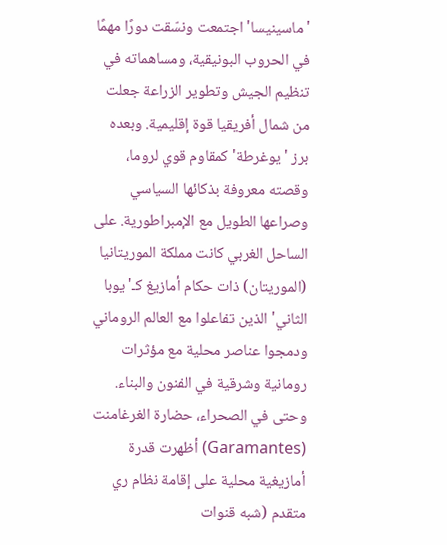'ماسينيسا' اجتمعت ونسّقت دورًا مهمًا في الحروب البونيقية، ومساهماته في تنظيم الجيش وتطوير الزراعة جعلت من شمال أفريقيا قوة إقليمية. وبعده برز 'يوغرطة' كمقاوم قوي لروما، وقصته معروفة بذكائها السياسي وصراعها الطويل مع الإمبراطورية. على الساحل الغربي كانت مملكة الموريتانيا (الموريتان) ذات حكام أمازيغ كـ'يوبا الثاني' الذين تفاعلوا مع العالم الروماني ودمجوا عناصر محلية مع مؤثرات رومانية وشرقية في الفنون والبناء. وحتى في الصحراء، حضارة الغرغامنت (Garamantes) أظهرت قدرة أمازيغية محلية على إقامة نظام ري متقدم (شبه قنوات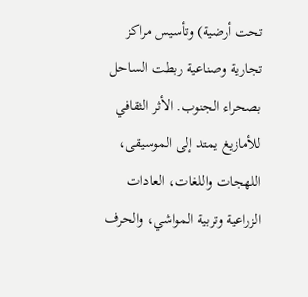تحت أرضية) وتأسيس مراكز تجارية وصناعية ربطت الساحل بصحراء الجنوب. الأثر الثقافي للأمازيغ يمتد إلى الموسيقى، اللهجات واللغات، العادات الزراعية وتربية المواشي، والحرف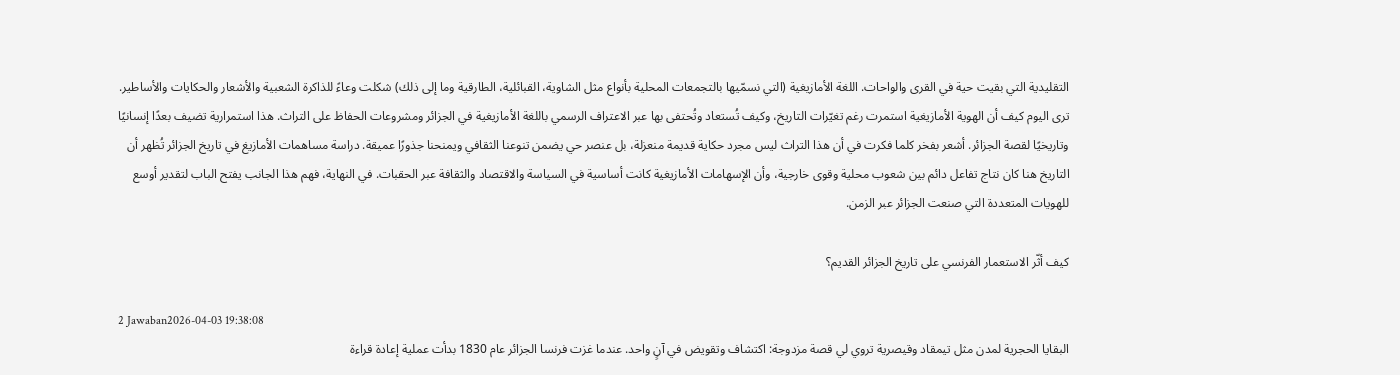التقليدية التي بقيت حية في القرى والواحات. اللغة الأمازيغية (التي نسمّيها بالتجمعات المحلية بأنواع مثل الشاوية، القبائلية، الطارقية وما إلى ذلك) شكلت وعاءً للذاكرة الشعبية والأشعار والحكايات والأساطير. ترى اليوم كيف أن الهوية الأمازيغية استمرت رغم تغيّرات التاريخ، وكيف تُستعاد وتُحتفى بها عبر الاعتراف الرسمي باللغة الأمازيغية في الجزائر ومشروعات الحفاظ على التراث. هذا استمرارية تضيف بعدًا إنسانيًا وتاريخيًا لقصة الجزائر. أشعر بفخر كلما فكرت في أن هذا التراث ليس مجرد حكاية قديمة منعزلة، بل عنصر حي يضمن تنوعنا الثقافي ويمنحنا جذورًا عميقة. دراسة مساهمات الأمازيغ في تاريخ الجزائر تُظهر أن التاريخ هنا كان نتاج تفاعل دائم بين شعوب محلية وقوى خارجية، وأن الإسهامات الأمازيغية كانت أساسية في السياسة والاقتصاد والثقافة عبر الحقبات. في النهاية، فهم هذا الجانب يفتح الباب لتقدير أوسع للهويات المتعددة التي صنعت الجزائر عبر الزمن.

كيف أثّر الاستعمار الفرنسي على تاريخ الجزائر القديم؟

2 Jawaban2026-04-03 19:38:08
البقايا الحجرية لمدن مثل تيمقاد وقيصرية تروي لي قصة مزدوجة: اكتشاف وتقويض في آنٍ واحد. عندما غزت فرنسا الجزائر عام 1830 بدأت عملية إعادة قراءة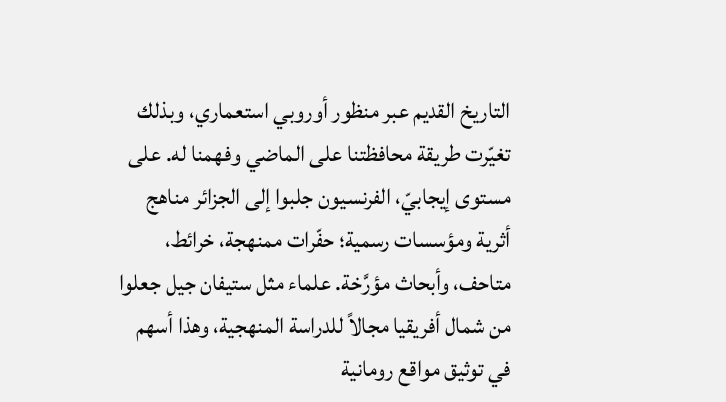التاريخ القديم عبر منظور أوروبي استعماري، وبذلك تغيّرت طريقة محافظتنا على الماضي وفهمنا له. على مستوى إيجابيّ، الفرنسيون جلبوا إلى الجزائر مناهج أثرية ومؤسسات رسمية؛ حفّرات ممنهجة، خرائط، متاحف، وأبحاث مؤرَّخة. علماء مثل ستيفان جيل جعلوا من شمال أفريقيا مجالاً للدراسة المنهجية، وهذا أسهم في توثيق مواقع رومانية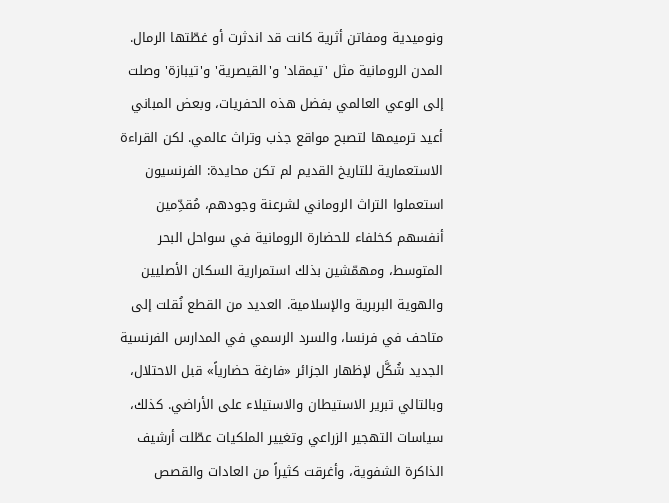ونوميدية ومفاتن أثرية كانت قد اندثرت أو غطّتها الرمال. المدن الرومانية مثل 'تيمقاد' و'القيصرية' و'تيبازة' وصلت إلى الوعي العالمي بفضل هذه الحفريات، وبعض المباني أعيد ترميمها لتصبح مواقع جذب وتراث عالمي. لكن القراءة الاستعمارية للتاريخ القديم لم تكن محايدة: الفرنسيون استعملوا التراث الروماني لشرعنة وجودهم، مُقدِّمين أنفسهم كخلفاء للحضارة الرومانية في سواحل البحر المتوسط، ومهمّشين بذلك استمرارية السكان الأصليين والهوية البربرية والإسلامية. العديد من القطع نُقلت إلى متاحف في فرنسا، والسرد الرسمي في المدارس الفرنسية الجديد شُكَّل لإظهار الجزائر «فارغة حضارياً» قبل الاحتلال، وبالتالي تبرير الاستيطان والاستيلاء على الأراضي. كذلك، سياسات التهجير الزراعي وتغيير الملكيات عطّلت أرشيف الذاكرة الشفوية، وأغرقت كثيراً من العادات والقصص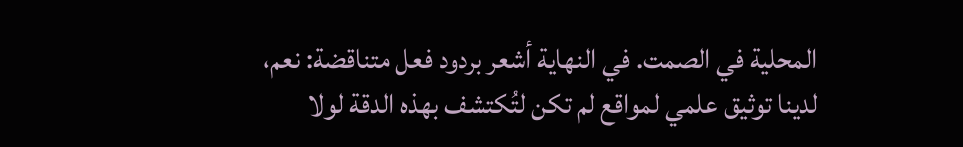المحلية في الصمت. في النهاية أشعر بردود فعل متناقضة: نعم، لدينا توثيق علمي لمواقع لم تكن لتُكتشف بهذه الدقة لولا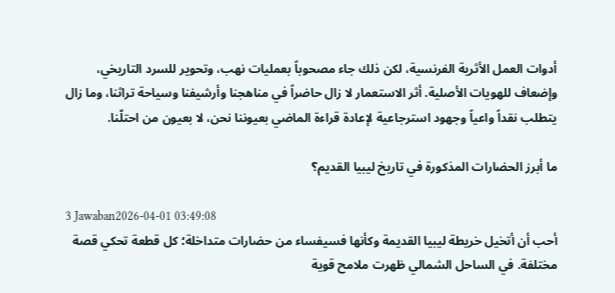أدوات العمل الأثرية الفرنسية، لكن ذلك جاء مصحوباً بعمليات نهب، وتحوير للسرد التاريخي، وإضعاف للهويات الأصلية. أثر الاستعمار لا زال حاضراً في مناهجنا وأرشيفنا وسياحة تراثنا، وما زال يتطلب نقداً واعياً وجهود استرجاعية لإعادة قراءة الماضي بعيوننا نحن، لا بعيون من احتلّنا.

ما أبرز الحضارات المذكورة في تاريخ ليبيا القديم؟

3 Jawaban2026-04-01 03:49:08
أحب أن أتخيل خريطة ليبيا القديمة وكأنها فسيفساء من حضارات متداخلة؛ كل قطعة تحكي قصة مختلفة. في الساحل الشمالي ظهرت ملامح قوية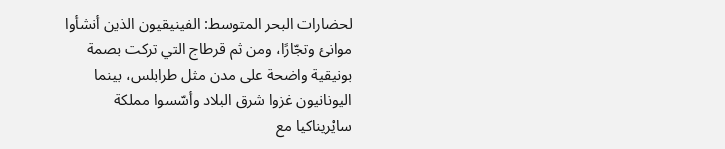لحضارات البحر المتوسط: الفينيقيون الذين أنشأوا موانئ وتجّارًا، ومن ثم قرطاج التي تركت بصمة بونيقية واضحة على مدن مثل طرابلس، بينما اليونانيون غزوا شرق البلاد وأسّسوا مملكة سايْريناكيا مع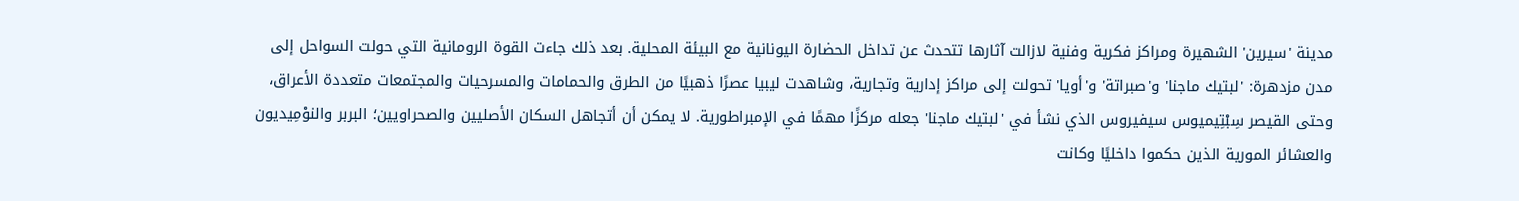مدينة 'سيرين' الشهيرة ومراكز فكرية وفنية لازالت آثارها تتحدث عن تداخل الحضارة اليونانية مع البيئة المحلية. بعد ذلك جاءت القوة الرومانية التي حولت السواحل إلى مدن مزدهرة: 'لبتيك ماجنا' و'صبراتة' و'أويا' تحولت إلى مراكز إدارية وتجارية، وشاهدت ليبيا عصرًا ذهبيًا من الطرق والحمامات والمسرحيات والمجتمعات متعددة الأعراق، وحتى القيصر سِبْتِيميوس سيفيروس الذي نشأ في 'لبتيك ماجنا' جعله مركزًا مهمًا في الإمبراطورية. لا يمكن أن أتجاهل السكان الأصليين والصحراويين؛ البربر والنوْمِيديون والعشائر المورية الذين حكموا داخليًا وكانت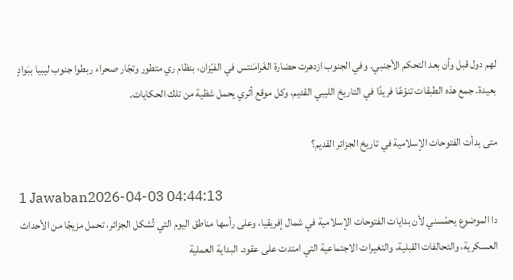لهم دول قبل وأن بعد التحكم الأجنبي. وفي الجنوب ازدهرت حضارة الغَرامَنتس في الفيّزان، بنظام ري متطور وتجّار صحراء ربطوا جنوب ليبيا ببَوادٍ بعيدة. جمع هذه الطبقات تنوّعًا فريدًا في التاريخ الليبي القديم، وكل موقع أثري يحمل شظية من تلك الحكايات.

متى بدأت الفتوحات الإسلامية في تاريخ الجزائر القديم؟

1 Jawaban2026-04-03 04:44:13
دا الموضوع يحمّسني لأن بدايات الفتوحات الإسلامية في شمال إفريقيا، وعلى رأسها مناطق اليوم التي تُشكل الجزائر، تحمل مزيجًا من الأحداث العسكرية، والتحالفات القبلية، والتغيرات الاجتماعية التي امتدت على عقود. البداية العملية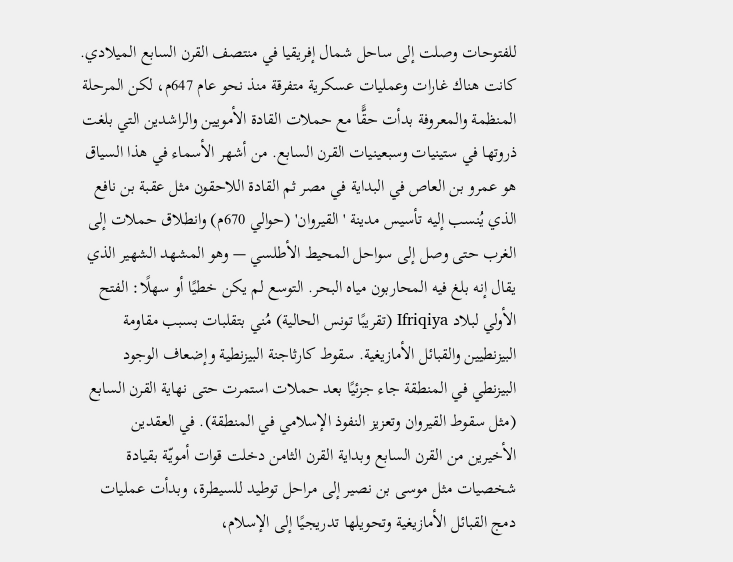للفتوحات وصلت إلى ساحل شمال إفريقيا في منتصف القرن السابع الميلادي. كانت هناك غارات وعمليات عسكرية متفرقة منذ نحو عام 647م، لكن المرحلة المنظمة والمعروفة بدأت حقًّا مع حملات القادة الأمويين والراشدين التي بلغت ذروتها في ستينيات وسبعينيات القرن السابع. من أشهر الأسماء في هذا السياق هو عمرو بن العاص في البداية في مصر ثم القادة اللاحقون مثل عقبة بن نافع الذي يُنسب إليه تأسيس مدينة 'القيروان' (حوالي 670م) وانطلاق حملات إلى الغرب حتى وصل إلى سواحل المحيط الأطلسي — وهو المشهد الشهير الذي يقال إنه بلغ فيه المحاربون مياه البحر. التوسع لم يكن خطيًا أو سهلًا: الفتح الأولي لبلاد Ifriqiya (تقريبًا تونس الحالية) مُني بتقلبات بسبب مقاومة البيزنطيين والقبائل الأمازيغية. سقوط كارثاجنة البيزنطية وإضعاف الوجود البيزنطي في المنطقة جاء جزئيًا بعد حملات استمرت حتى نهاية القرن السابع (مثل سقوط القيروان وتعزيز النفوذ الإسلامي في المنطقة). في العقدين الأخيرين من القرن السابع وبداية القرن الثامن دخلت قوات أمويّة بقيادة شخصيات مثل موسى بن نصير إلى مراحل توطيد للسيطرة، وبدأت عمليات دمج القبائل الأمازيغية وتحويلها تدريجيًا إلى الإسلام،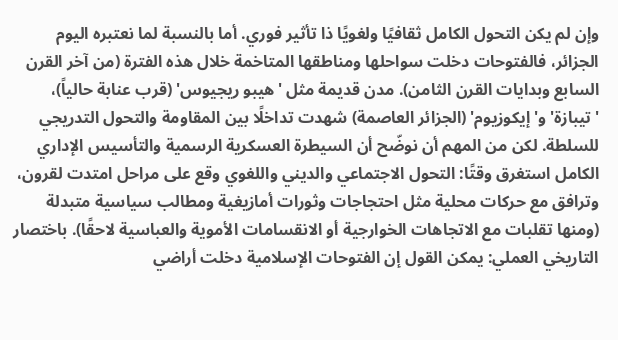وإن لم يكن التحول الكامل ثقافيًا ولغويًا ذا تأثير فوري. أما بالنسبة لما نعتبره اليوم الجزائر، فالفتوحات دخلت سواحلها ومناطقها المتاخمة خلال هذه الفترة (من آخر القرن السابع وبدايات القرن الثامن). مدن قديمة مثل 'هيبو ريجيوس' (قرب عنابة حالياً)، 'تيبازة' و'إيكوزيوم' (الجزائر العاصمة) شهدت تداخلًا بين المقاومة والتحول التدريجي للسلطة. لكن من المهم أن نوضّح أن السيطرة العسكرية الرسمية والتأسيس الإداري الكامل استغرق وقتًا: التحول الاجتماعي والديني واللغوي وقع على مراحل امتدت لقرون، وترافق مع حركات محلية مثل احتجاجات وثورات أمازيغية ومطالب سياسية متبدلة (ومنها تقلبات مع الاتجاهات الخوارجية أو الانقسامات الأموية والعباسية لاحقًا). باختصار التاريخي العملي: يمكن القول إن الفتوحات الإسلامية دخلت أراضي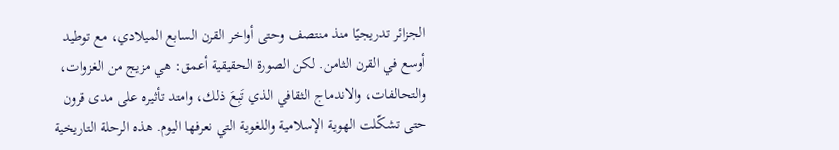الجزائر تدريجيًا منذ منتصف وحتى أواخر القرن السابع الميلادي، مع توطيد أوسع في القرن الثامن. لكن الصورة الحقيقية أعمق: هي مزيج من الغزوات، والتحالفات، والاندماج الثقافي الذي تَبِعَ ذلك، وامتد تأثيره على مدى قرون حتى تشكّلت الهوية الإسلامية واللغوية التي نعرفها اليوم. هذه الرحلة التاريخية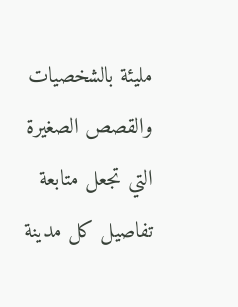مليئة بالشخصيات والقصص الصغيرة التي تجعل متابعة تفاصيل كل مدينة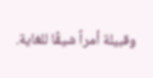وقبيلة أمراً شيقًا للغاية.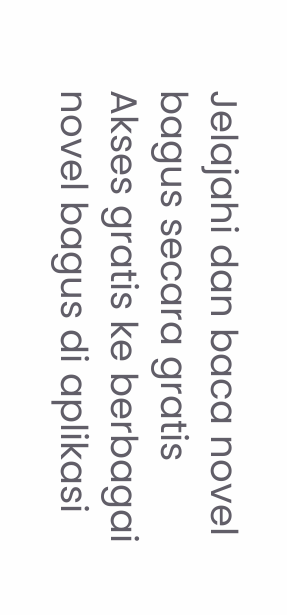Jelajahi dan baca novel bagus secara gratis
Akses gratis ke berbagai novel bagus di aplikasi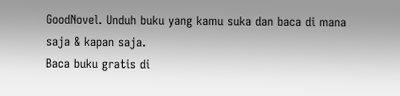GoodNovel. Unduh buku yang kamu suka dan baca di mana saja & kapan saja.
Baca buku gratis di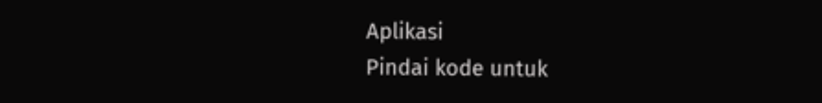Aplikasi
Pindai kode untuk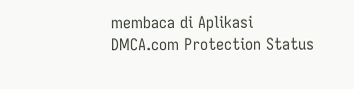membaca di Aplikasi
DMCA.com Protection Status